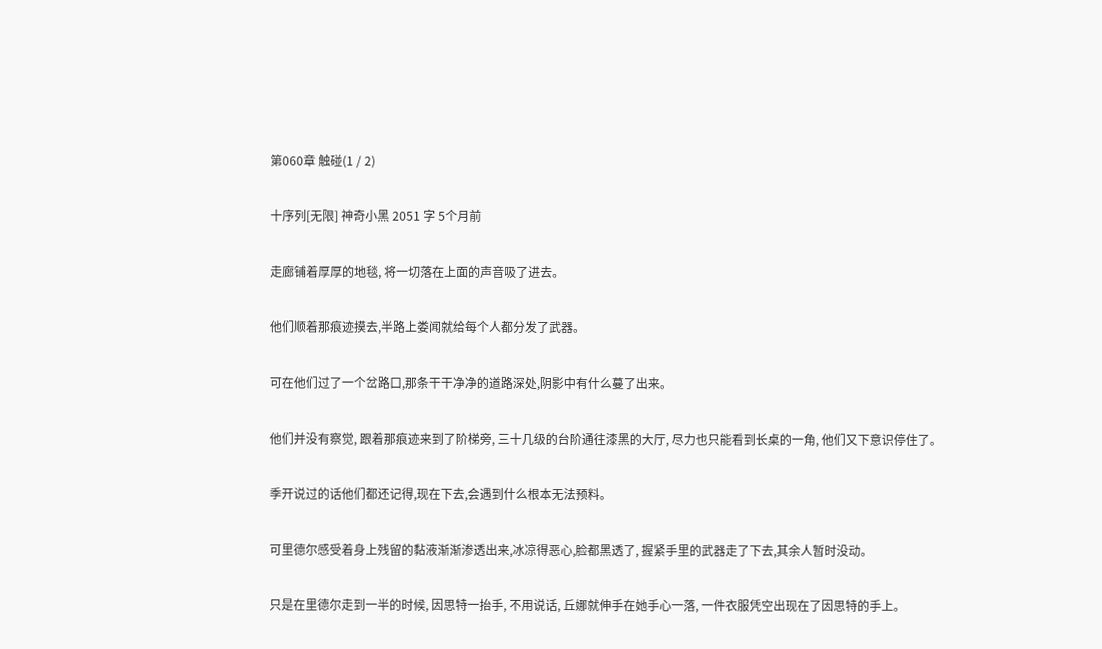第060章 触碰(1 / 2)

十序列[无限] 神奇小黑 2051 字 5个月前

走廊铺着厚厚的地毯, 将一切落在上面的声音吸了进去。

他们顺着那痕迹摸去,半路上娄闻就给每个人都分发了武器。

可在他们过了一个岔路口,那条干干净净的道路深处,阴影中有什么蔓了出来。

他们并没有察觉, 跟着那痕迹来到了阶梯旁, 三十几级的台阶通往漆黑的大厅, 尽力也只能看到长桌的一角, 他们又下意识停住了。

季开说过的话他们都还记得,现在下去,会遇到什么根本无法预料。

可里德尔感受着身上残留的黏液渐渐渗透出来,冰凉得恶心,脸都黑透了, 握紧手里的武器走了下去,其余人暂时没动。

只是在里德尔走到一半的时候, 因思特一抬手, 不用说话, 丘娜就伸手在她手心一落, 一件衣服凭空出现在了因思特的手上。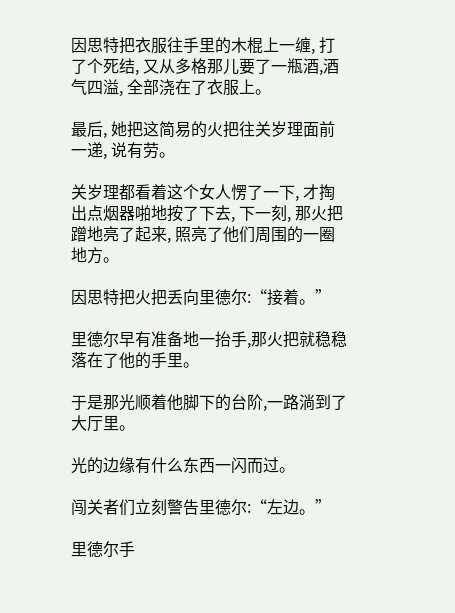因思特把衣服往手里的木棍上一缠, 打了个死结, 又从多格那儿要了一瓶酒,酒气四溢, 全部浇在了衣服上。

最后, 她把这简易的火把往关岁理面前一递, 说有劳。

关岁理都看着这个女人愣了一下, 才掏出点烟器啪地按了下去, 下一刻, 那火把蹭地亮了起来, 照亮了他们周围的一圈地方。

因思特把火把丢向里德尔:“接着。”

里德尔早有准备地一抬手,那火把就稳稳落在了他的手里。

于是那光顺着他脚下的台阶,一路淌到了大厅里。

光的边缘有什么东西一闪而过。

闯关者们立刻警告里德尔:“左边。”

里德尔手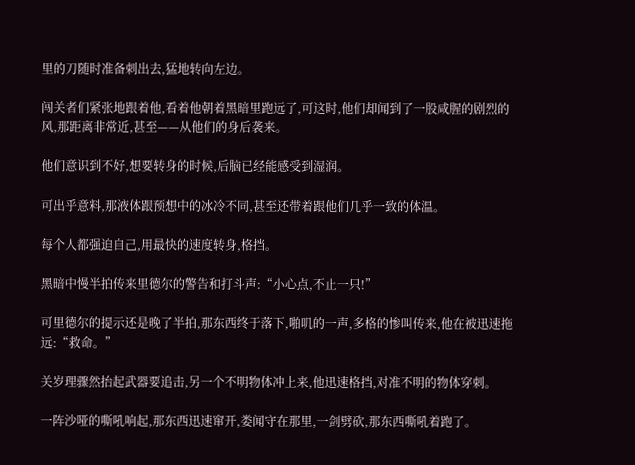里的刀随时准备刺出去,猛地转向左边。

闯关者们紧张地跟着他,看着他朝着黑暗里跑远了,可这时,他们却闻到了一股咸腥的剧烈的风,那距离非常近,甚至——从他们的身后袭来。

他们意识到不好,想要转身的时候,后脑已经能感受到湿润。

可出乎意料,那液体跟预想中的冰冷不同,甚至还带着跟他们几乎一致的体温。

每个人都强迫自己,用最快的速度转身,格挡。

黑暗中慢半拍传来里德尔的警告和打斗声:“小心点,不止一只!”

可里德尔的提示还是晚了半拍,那东西终于落下,啪叽的一声,多格的惨叫传来,他在被迅速拖远:“救命。”

关岁理骤然抬起武器要追击,另一个不明物体冲上来,他迅速格挡,对准不明的物体穿刺。

一阵沙哑的嘶吼响起,那东西迅速窜开,娄闻守在那里,一剑劈砍,那东西嘶吼着跑了。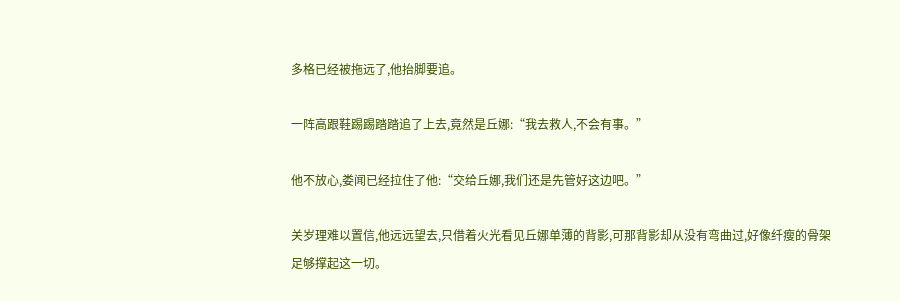多格已经被拖远了,他抬脚要追。

一阵高跟鞋踢踢踏踏追了上去,竟然是丘娜:“我去救人,不会有事。”

他不放心,娄闻已经拉住了他:“交给丘娜,我们还是先管好这边吧。”

关岁理难以置信,他远远望去,只借着火光看见丘娜单薄的背影,可那背影却从没有弯曲过,好像纤瘦的骨架足够撑起这一切。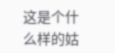这是个什么样的姑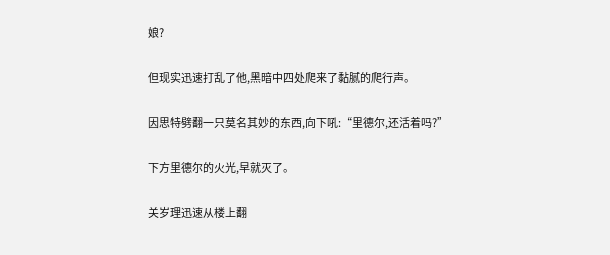娘?

但现实迅速打乱了他,黑暗中四处爬来了黏腻的爬行声。

因思特劈翻一只莫名其妙的东西,向下吼:“里德尔,还活着吗?”

下方里德尔的火光,早就灭了。

关岁理迅速从楼上翻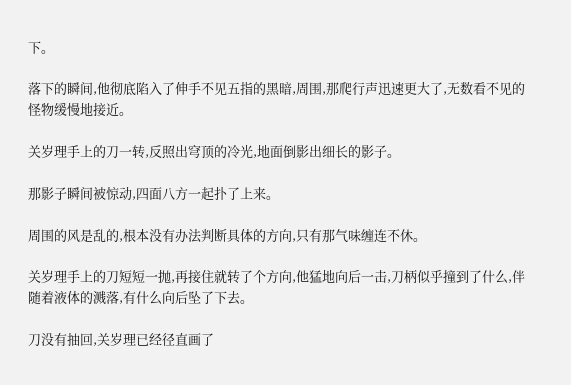下。

落下的瞬间,他彻底陷入了伸手不见五指的黑暗,周围,那爬行声迅速更大了,无数看不见的怪物缓慢地接近。

关岁理手上的刀一转,反照出穹顶的冷光,地面倒影出细长的影子。

那影子瞬间被惊动,四面八方一起扑了上来。

周围的风是乱的,根本没有办法判断具体的方向,只有那气味缠连不休。

关岁理手上的刀短短一抛,再接住就转了个方向,他猛地向后一击,刀柄似乎撞到了什么,伴随着液体的溅落,有什么向后坠了下去。

刀没有抽回,关岁理已经径直画了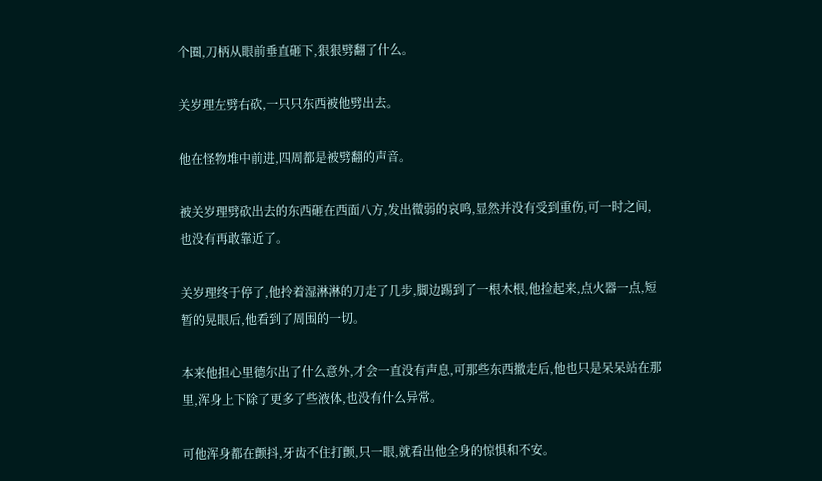个圈,刀柄从眼前垂直砸下,狠狠劈翻了什么。

关岁理左劈右砍,一只只东西被他劈出去。

他在怪物堆中前进,四周都是被劈翻的声音。

被关岁理劈砍出去的东西砸在西面八方,发出微弱的哀鸣,显然并没有受到重伤,可一时之间,也没有再敢靠近了。

关岁理终于停了,他拎着湿淋淋的刀走了几步,脚边踢到了一根木根,他捡起来,点火器一点,短暂的晃眼后,他看到了周围的一切。

本来他担心里德尔出了什么意外,才会一直没有声息,可那些东西撤走后,他也只是呆呆站在那里,浑身上下除了更多了些液体,也没有什么异常。

可他浑身都在颤抖,牙齿不住打颤,只一眼,就看出他全身的惊惧和不安。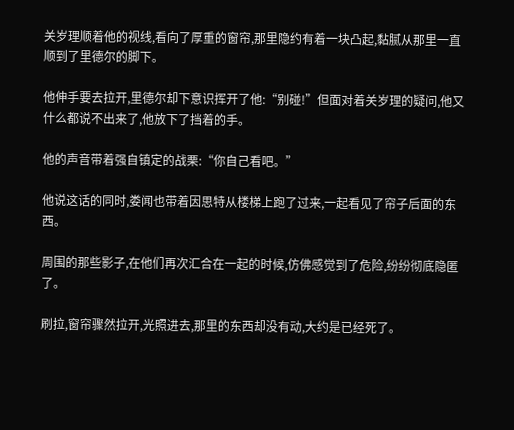关岁理顺着他的视线,看向了厚重的窗帘,那里隐约有着一块凸起,黏腻从那里一直顺到了里德尔的脚下。

他伸手要去拉开,里德尔却下意识挥开了他:“别碰!”但面对着关岁理的疑问,他又什么都说不出来了,他放下了挡着的手。

他的声音带着强自镇定的战栗:“你自己看吧。”

他说这话的同时,娄闻也带着因思特从楼梯上跑了过来,一起看见了帘子后面的东西。

周围的那些影子,在他们再次汇合在一起的时候,仿佛感觉到了危险,纷纷彻底隐匿了。

刷拉,窗帘骤然拉开,光照进去,那里的东西却没有动,大约是已经死了。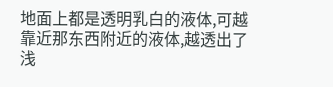地面上都是透明乳白的液体,可越靠近那东西附近的液体,越透出了浅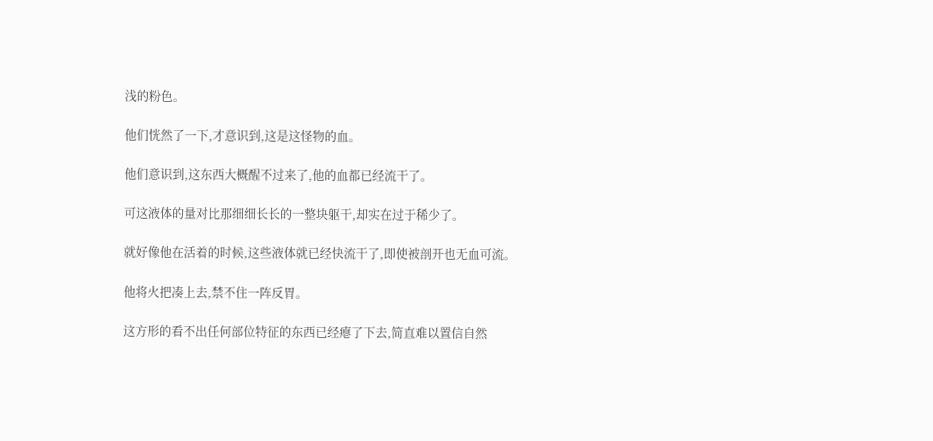浅的粉色。

他们恍然了一下,才意识到,这是这怪物的血。

他们意识到,这东西大概醒不过来了,他的血都已经流干了。

可这液体的量对比那细细长长的一整块躯干,却实在过于稀少了。

就好像他在活着的时候,这些液体就已经快流干了,即使被剖开也无血可流。

他将火把凑上去,禁不住一阵反胃。

这方形的看不出任何部位特征的东西已经瘪了下去,简直难以置信自然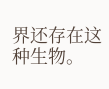界还存在这种生物。